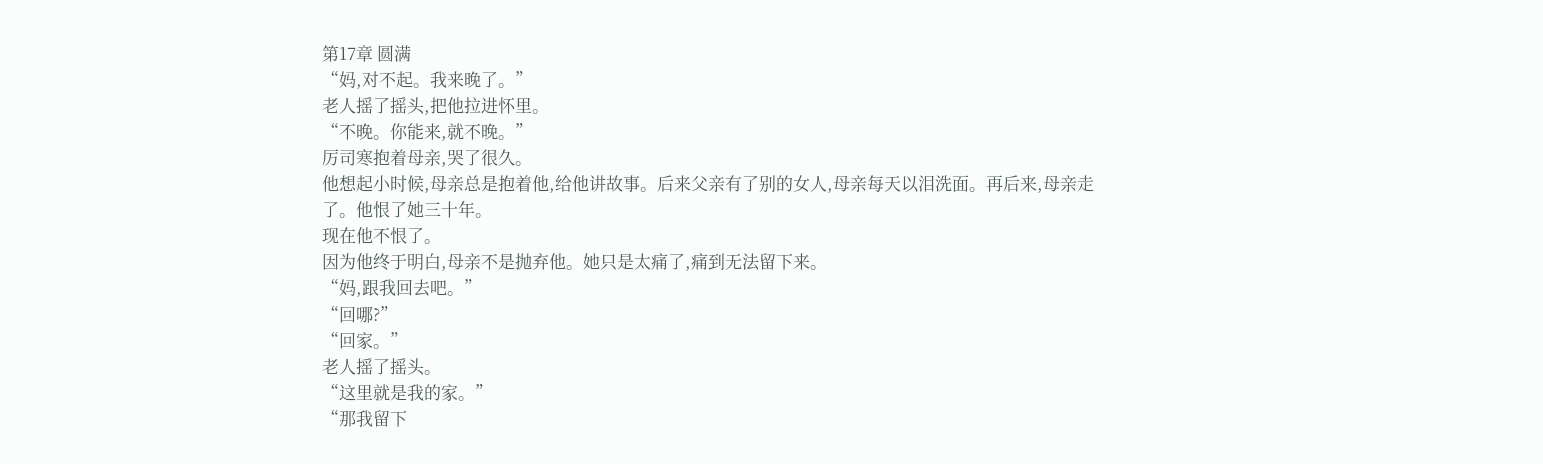第17章 圆满
“妈,对不起。我来晚了。”
老人摇了摇头,把他拉进怀里。
“不晚。你能来,就不晚。”
厉司寒抱着母亲,哭了很久。
他想起小时候,母亲总是抱着他,给他讲故事。后来父亲有了别的女人,母亲每天以泪洗面。再后来,母亲走了。他恨了她三十年。
现在他不恨了。
因为他终于明白,母亲不是抛弃他。她只是太痛了,痛到无法留下来。
“妈,跟我回去吧。”
“回哪?”
“回家。”
老人摇了摇头。
“这里就是我的家。”
“那我留下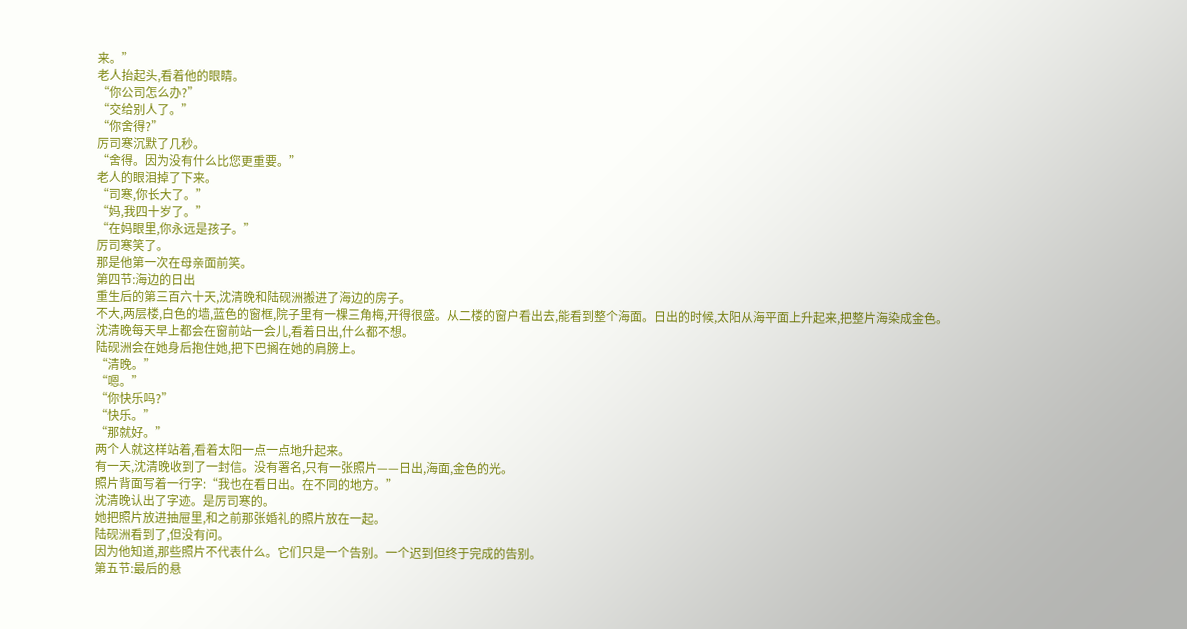来。”
老人抬起头,看着他的眼睛。
“你公司怎么办?”
“交给别人了。”
“你舍得?”
厉司寒沉默了几秒。
“舍得。因为没有什么比您更重要。”
老人的眼泪掉了下来。
“司寒,你长大了。”
“妈,我四十岁了。”
“在妈眼里,你永远是孩子。”
厉司寒笑了。
那是他第一次在母亲面前笑。
第四节:海边的日出
重生后的第三百六十天,沈清晚和陆砚洲搬进了海边的房子。
不大,两层楼,白色的墙,蓝色的窗框,院子里有一棵三角梅,开得很盛。从二楼的窗户看出去,能看到整个海面。日出的时候,太阳从海平面上升起来,把整片海染成金色。
沈清晚每天早上都会在窗前站一会儿,看着日出,什么都不想。
陆砚洲会在她身后抱住她,把下巴搁在她的肩膀上。
“清晚。”
“嗯。”
“你快乐吗?”
“快乐。”
“那就好。”
两个人就这样站着,看着太阳一点一点地升起来。
有一天,沈清晚收到了一封信。没有署名,只有一张照片——日出,海面,金色的光。
照片背面写着一行字:“我也在看日出。在不同的地方。”
沈清晚认出了字迹。是厉司寒的。
她把照片放进抽屉里,和之前那张婚礼的照片放在一起。
陆砚洲看到了,但没有问。
因为他知道,那些照片不代表什么。它们只是一个告别。一个迟到但终于完成的告别。
第五节:最后的悬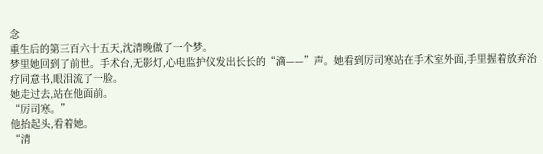念
重生后的第三百六十五天,沈清晚做了一个梦。
梦里她回到了前世。手术台,无影灯,心电监护仪发出长长的“滴——”声。她看到厉司寒站在手术室外面,手里握着放弃治疗同意书,眼泪流了一脸。
她走过去,站在他面前。
“厉司寒。”
他抬起头,看着她。
“清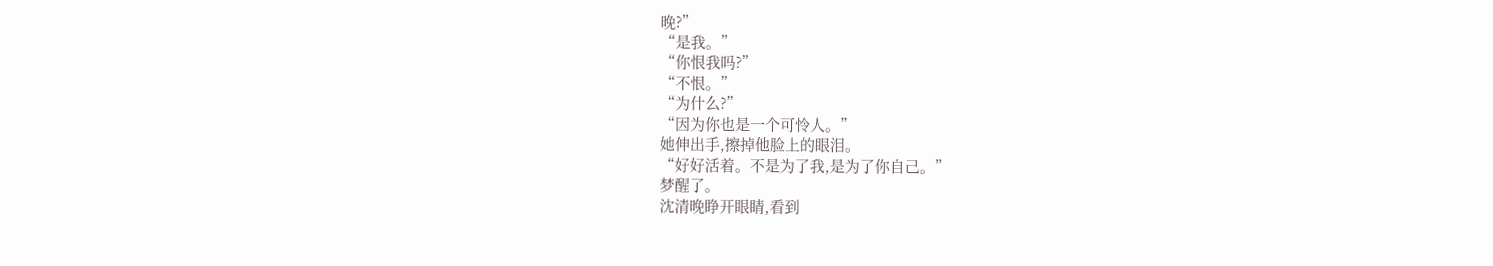晚?”
“是我。”
“你恨我吗?”
“不恨。”
“为什么?”
“因为你也是一个可怜人。”
她伸出手,擦掉他脸上的眼泪。
“好好活着。不是为了我,是为了你自己。”
梦醒了。
沈清晚睁开眼睛,看到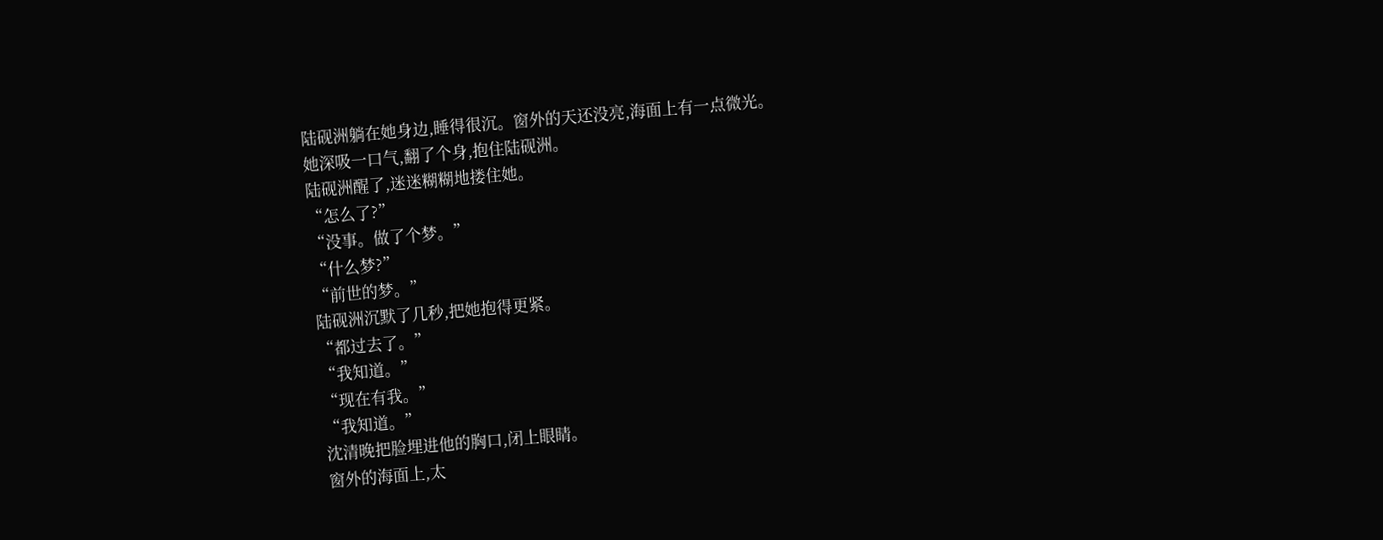陆砚洲躺在她身边,睡得很沉。窗外的天还没亮,海面上有一点微光。
她深吸一口气,翻了个身,抱住陆砚洲。
陆砚洲醒了,迷迷糊糊地搂住她。
“怎么了?”
“没事。做了个梦。”
“什么梦?”
“前世的梦。”
陆砚洲沉默了几秒,把她抱得更紧。
“都过去了。”
“我知道。”
“现在有我。”
“我知道。”
沈清晚把脸埋进他的胸口,闭上眼睛。
窗外的海面上,太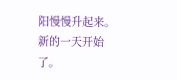阳慢慢升起来。
新的一天开始了。